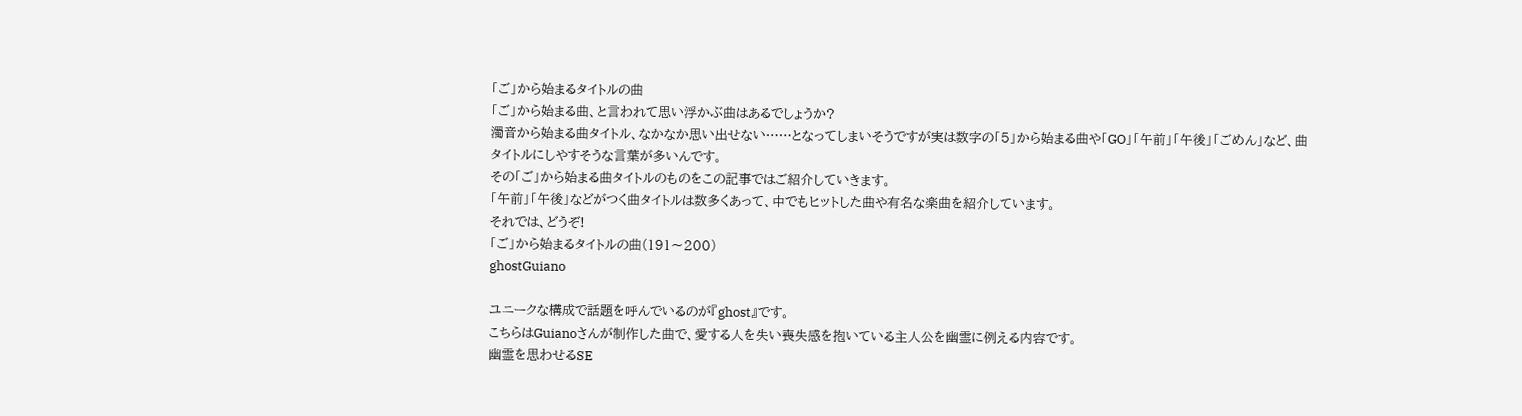「ご」から始まるタイトルの曲
「ご」から始まる曲、と言われて思い浮かぶ曲はあるでしょうか?
濁音から始まる曲タイトル、なかなか思い出せない……となってしまいそうですが実は数字の「5」から始まる曲や「GO」「午前」「午後」「ごめん」など、曲タイトルにしやすそうな言葉が多いんです。
その「ご」から始まる曲タイトルのものをこの記事ではご紹介していきます。
「午前」「午後」などがつく曲タイトルは数多くあって、中でもヒットした曲や有名な楽曲を紹介しています。
それでは、どうぞ!
「ご」から始まるタイトルの曲(191〜200)
ghostGuiano

ユニークな構成で話題を呼んでいるのが『ghost』です。
こちらはGuianoさんが制作した曲で、愛する人を失い喪失感を抱いている主人公を幽霊に例える内容です。
幽霊を思わせるSE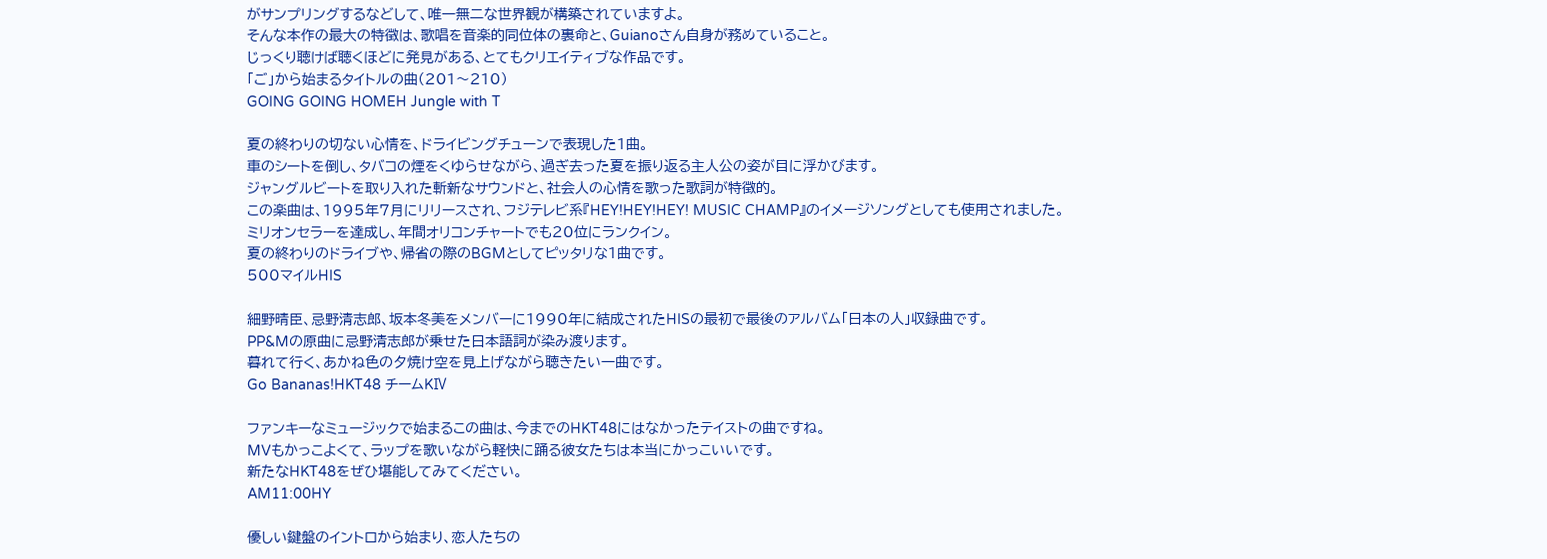がサンプリングするなどして、唯一無二な世界観が構築されていますよ。
そんな本作の最大の特徴は、歌唱を音楽的同位体の裏命と、Guianoさん自身が務めていること。
じっくり聴けば聴くほどに発見がある、とてもクリエイティブな作品です。
「ご」から始まるタイトルの曲(201〜210)
GOING GOING HOMEH Jungle with T

夏の終わりの切ない心情を、ドライビングチューンで表現した1曲。
車のシートを倒し、タバコの煙をくゆらせながら、過ぎ去った夏を振り返る主人公の姿が目に浮かびます。
ジャングルビートを取り入れた斬新なサウンドと、社会人の心情を歌った歌詞が特徴的。
この楽曲は、1995年7月にリリースされ、フジテレビ系『HEY!HEY!HEY! MUSIC CHAMP』のイメージソングとしても使用されました。
ミリオンセラーを達成し、年間オリコンチャートでも20位にランクイン。
夏の終わりのドライブや、帰省の際のBGMとしてピッタリな1曲です。
500マイルHIS

細野晴臣、忌野清志郎、坂本冬美をメンバーに1990年に結成されたHISの最初で最後のアルバム「日本の人」収録曲です。
PP&Mの原曲に忌野清志郎が乗せた日本語詞が染み渡ります。
暮れて行く、あかね色の夕焼け空を見上げながら聴きたい一曲です。
Go Bananas!HKT48 チームKⅣ

ファンキーなミュージックで始まるこの曲は、今までのHKT48にはなかったテイストの曲ですね。
MVもかっこよくて、ラップを歌いながら軽快に踊る彼女たちは本当にかっこいいです。
新たなHKT48をぜひ堪能してみてください。
AM11:00HY

優しい鍵盤のイントロから始まり、恋人たちの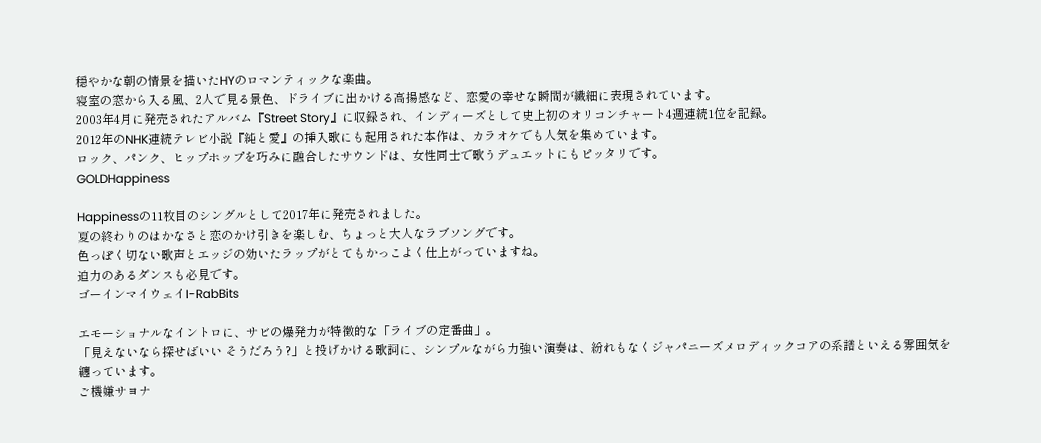穏やかな朝の情景を描いたHYのロマンティックな楽曲。
寝室の窓から入る風、2人で見る景色、ドライブに出かける高揚感など、恋愛の幸せな瞬間が繊細に表現されています。
2003年4月に発売されたアルバム『Street Story』に収録され、インディーズとして史上初のオリコンチャート4週連続1位を記録。
2012年のNHK連続テレビ小説『純と愛』の挿入歌にも起用された本作は、カラオケでも人気を集めています。
ロック、パンク、ヒップホップを巧みに融合したサウンドは、女性同士で歌うデュエットにもピッタリです。
GOLDHappiness

Happinessの11枚目のシングルとして2017年に発売されました。
夏の終わりのはかなさと恋のかけ引きを楽しむ、ちょっと大人なラブソングです。
色っぽく切ない歌声とエッジの効いたラップがとてもかっこよく仕上がっていますね。
迫力のあるダンスも必見です。
ゴーインマイウェイI-RabBits

エモーショナルなイントロに、サビの爆発力が特徴的な「ライブの定番曲」。
「見えないなら探せばいい そうだろう?」と投げかける歌詞に、シンプルながら力強い演奏は、紛れもなくジャパニーズメロディックコアの系譜といえる雰囲気を纏っています。
ご機嫌サヨナ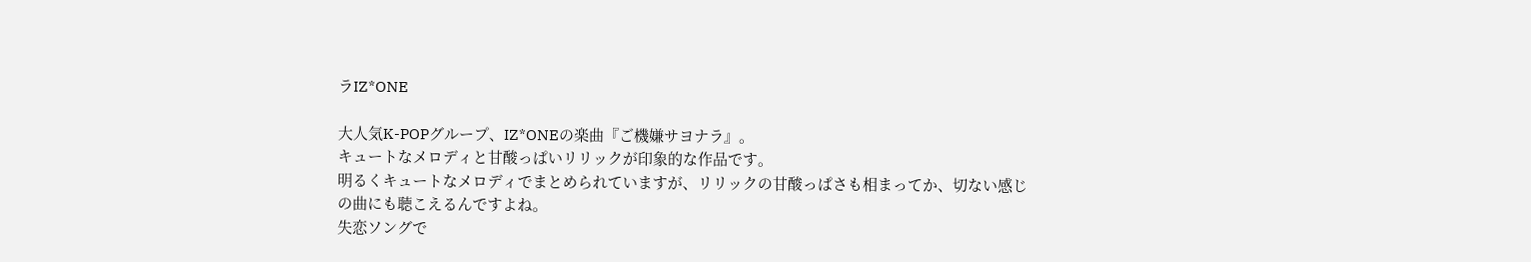ラIZ*ONE

大人気K-POPグループ、IZ*ONEの楽曲『ご機嫌サヨナラ』。
キュートなメロディと甘酸っぱいリリックが印象的な作品です。
明るくキュートなメロディでまとめられていますが、リリックの甘酸っぱさも相まってか、切ない感じの曲にも聴こえるんですよね。
失恋ソングで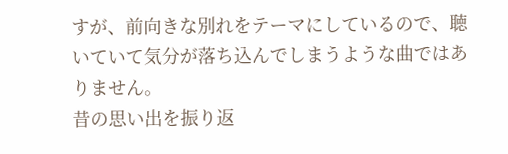すが、前向きな別れをテーマにしているので、聴いていて気分が落ち込んでしまうような曲ではありません。
昔の思い出を振り返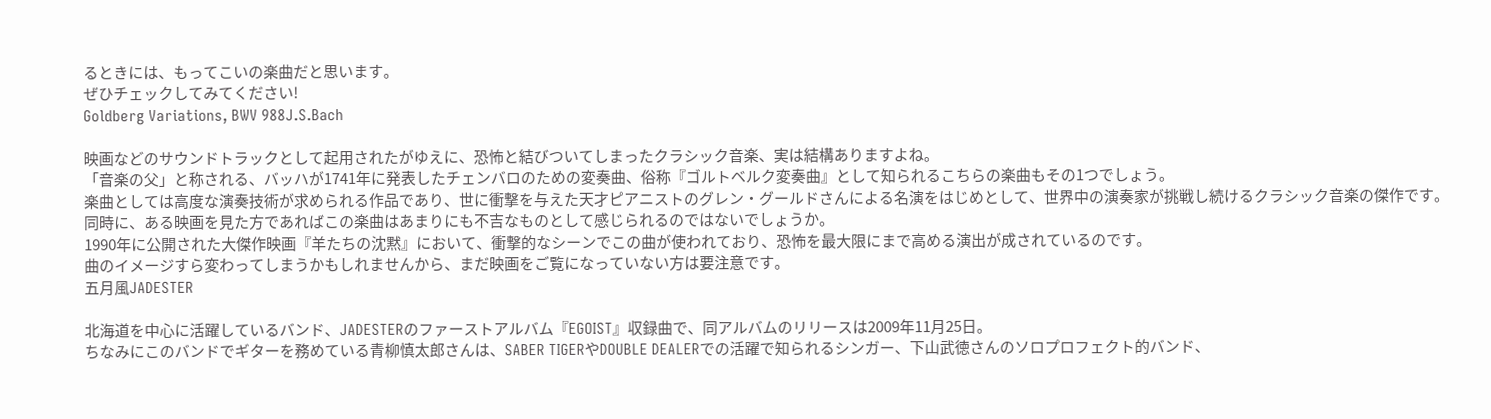るときには、もってこいの楽曲だと思います。
ぜひチェックしてみてください!
Goldberg Variations, BWV 988J.S.Bach

映画などのサウンドトラックとして起用されたがゆえに、恐怖と結びついてしまったクラシック音楽、実は結構ありますよね。
「音楽の父」と称される、バッハが1741年に発表したチェンバロのための変奏曲、俗称『ゴルトベルク変奏曲』として知られるこちらの楽曲もその1つでしょう。
楽曲としては高度な演奏技術が求められる作品であり、世に衝撃を与えた天才ピアニストのグレン・グールドさんによる名演をはじめとして、世界中の演奏家が挑戦し続けるクラシック音楽の傑作です。
同時に、ある映画を見た方であればこの楽曲はあまりにも不吉なものとして感じられるのではないでしょうか。
1990年に公開された大傑作映画『羊たちの沈黙』において、衝撃的なシーンでこの曲が使われており、恐怖を最大限にまで高める演出が成されているのです。
曲のイメージすら変わってしまうかもしれませんから、まだ映画をご覧になっていない方は要注意です。
五月風JADESTER

北海道を中心に活躍しているバンド、JADESTERのファーストアルバム『EGOIST』収録曲で、同アルバムのリリースは2009年11月25日。
ちなみにこのバンドでギターを務めている青柳慎太郎さんは、SABER TIGERやDOUBLE DEALERでの活躍で知られるシンガー、下山武徳さんのソロプロフェクト的バンド、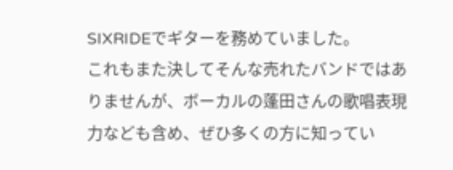SIXRIDEでギターを務めていました。
これもまた決してそんな売れたバンドではありませんが、ボーカルの蓬田さんの歌唱表現力なども含め、ぜひ多くの方に知ってい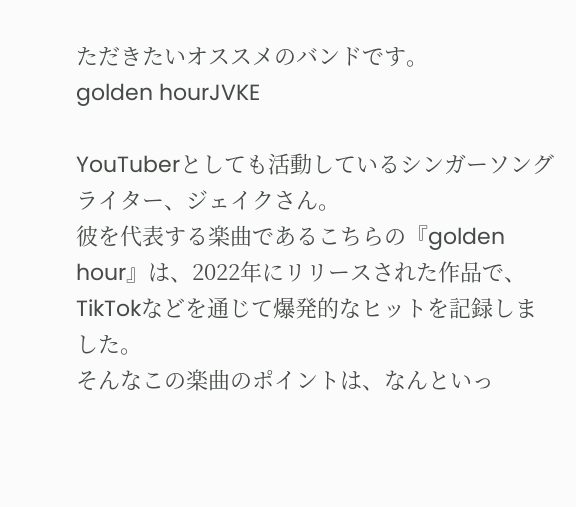ただきたいオススメのバンドです。
golden hourJVKE

YouTuberとしても活動しているシンガーソングライター、ジェイクさん。
彼を代表する楽曲であるこちらの『golden hour』は、2022年にリリースされた作品で、TikTokなどを通じて爆発的なヒットを記録しました。
そんなこの楽曲のポイントは、なんといっ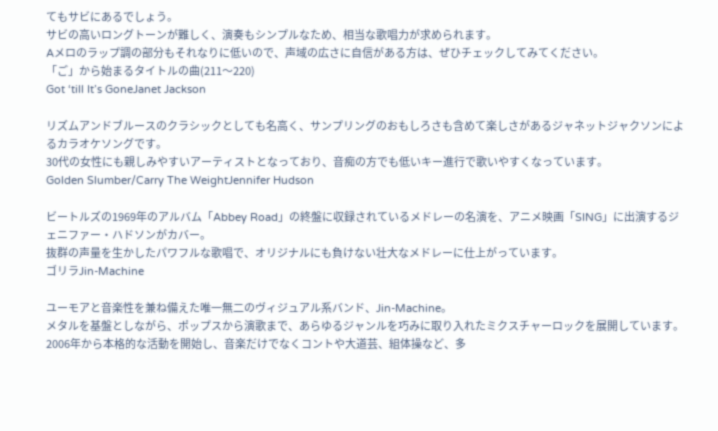てもサビにあるでしょう。
サビの高いロングトーンが難しく、演奏もシンプルなため、相当な歌唱力が求められます。
Aメロのラップ調の部分もそれなりに低いので、声域の広さに自信がある方は、ぜひチェックしてみてください。
「ご」から始まるタイトルの曲(211〜220)
Got ‘till It’s GoneJanet Jackson

リズムアンドブルースのクラシックとしても名高く、サンプリングのおもしろさも含めて楽しさがあるジャネットジャクソンによるカラオケソングです。
30代の女性にも親しみやすいアーティストとなっており、音痴の方でも低いキー進行で歌いやすくなっています。
Golden Slumber/Carry The WeightJennifer Hudson

ビートルズの1969年のアルバム「Abbey Road」の終盤に収録されているメドレーの名演を、アニメ映画「SING」に出演するジェニファー・ハドソンがカバー。
抜群の声量を生かしたパワフルな歌唱で、オリジナルにも負けない壮大なメドレーに仕上がっています。
ゴリラJin-Machine

ユーモアと音楽性を兼ね備えた唯一無二のヴィジュアル系バンド、Jin-Machine。
メタルを基盤としながら、ポップスから演歌まで、あらゆるジャンルを巧みに取り入れたミクスチャーロックを展開しています。
2006年から本格的な活動を開始し、音楽だけでなくコントや大道芸、組体操など、多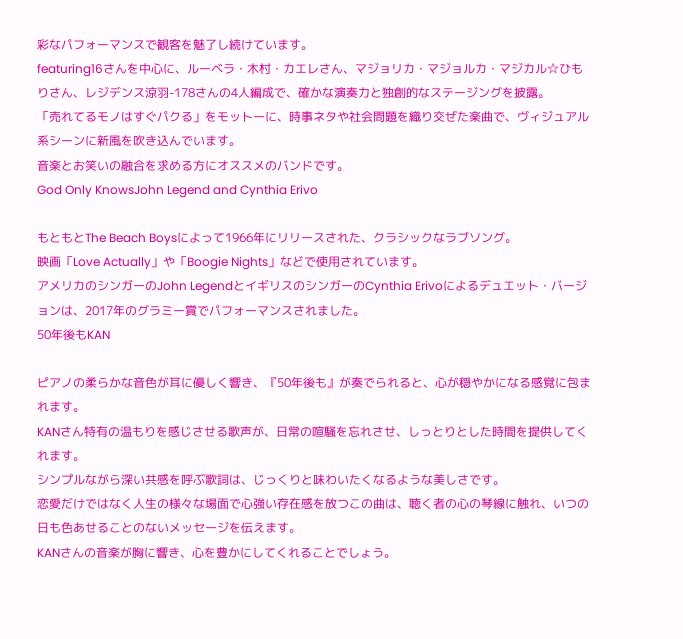彩なパフォーマンスで観客を魅了し続けています。
featuring16さんを中心に、ルーベラ・木村・カエレさん、マジョリカ・マジョルカ・マジカル☆ひもりさん、レジデンス涼羽-178さんの4人編成で、確かな演奏力と独創的なステージングを披露。
「売れてるモノはすぐパクる」をモットーに、時事ネタや社会問題を織り交ぜた楽曲で、ヴィジュアル系シーンに新風を吹き込んでいます。
音楽とお笑いの融合を求める方にオススメのバンドです。
God Only KnowsJohn Legend and Cynthia Erivo

もともとThe Beach Boysによって1966年にリリースされた、クラシックなラブソング。
映画「Love Actually」や「Boogie Nights」などで使用されています。
アメリカのシンガーのJohn LegendとイギリスのシンガーのCynthia Erivoによるデュエット・バージョンは、2017年のグラミー賞でパフォーマンスされました。
50年後もKAN

ピアノの柔らかな音色が耳に優しく響き、『50年後も』が奏でられると、心が穏やかになる感覚に包まれます。
KANさん特有の温もりを感じさせる歌声が、日常の喧騒を忘れさせ、しっとりとした時間を提供してくれます。
シンプルながら深い共感を呼ぶ歌詞は、じっくりと味わいたくなるような美しさです。
恋愛だけではなく人生の様々な場面で心強い存在感を放つこの曲は、聴く者の心の琴線に触れ、いつの日も色あせることのないメッセージを伝えます。
KANさんの音楽が胸に響き、心を豊かにしてくれることでしょう。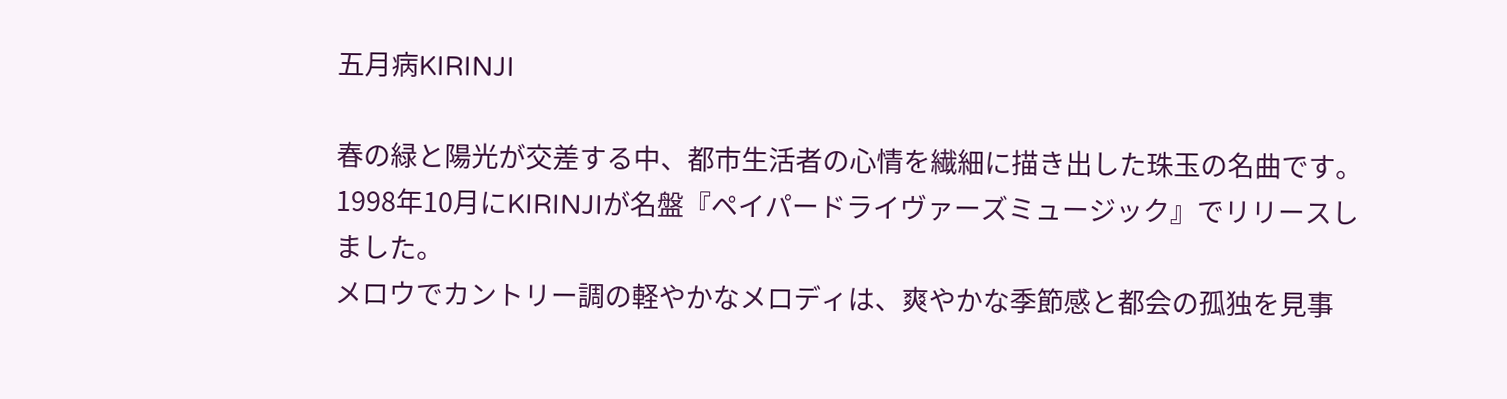五月病KIRINJI

春の緑と陽光が交差する中、都市生活者の心情を繊細に描き出した珠玉の名曲です。
1998年10月にKIRINJIが名盤『ペイパードライヴァーズミュージック』でリリースしました。
メロウでカントリー調の軽やかなメロディは、爽やかな季節感と都会の孤独を見事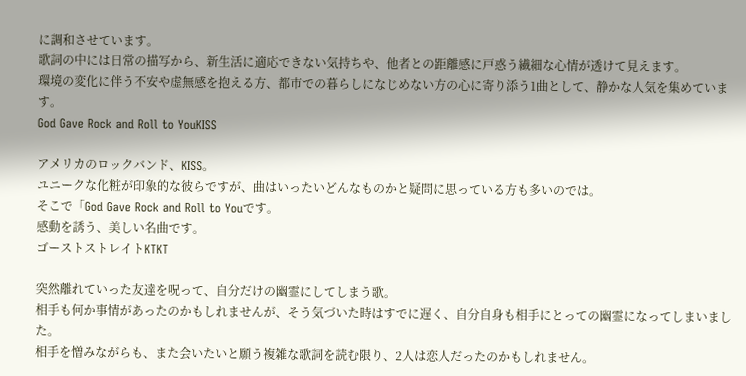に調和させています。
歌詞の中には日常の描写から、新生活に適応できない気持ちや、他者との距離感に戸惑う繊細な心情が透けて見えます。
環境の変化に伴う不安や虚無感を抱える方、都市での暮らしになじめない方の心に寄り添う1曲として、静かな人気を集めています。
God Gave Rock and Roll to YouKISS

アメリカのロックバンド、KISS。
ユニークな化粧が印象的な彼らですが、曲はいったいどんなものかと疑問に思っている方も多いのでは。
そこで「God Gave Rock and Roll to Youです。
感動を誘う、美しい名曲です。
ゴーストストレイトKTKT

突然離れていった友達を呪って、自分だけの幽霊にしてしまう歌。
相手も何か事情があったのかもしれませんが、そう気づいた時はすでに遅く、自分自身も相手にとっての幽霊になってしまいました。
相手を憎みながらも、また会いたいと願う複雑な歌詞を読む限り、2人は恋人だったのかもしれません。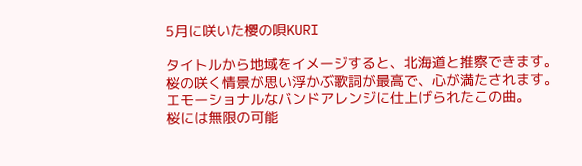5月に咲いた櫻の唄KURI

タイトルから地域をイメージすると、北海道と推察できます。
桜の咲く情景が思い浮かぶ歌詞が最高で、心が満たされます。
エモーショナルなバンドアレンジに仕上げられたこの曲。
桜には無限の可能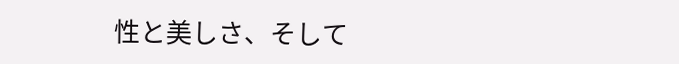性と美しさ、そして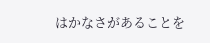はかなさがあることを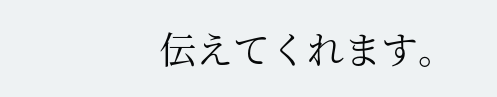伝えてくれます。